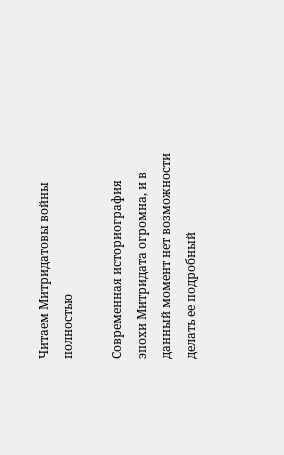Читаем Митридатовы войны полностью

Современная историография эпохи Митридата огромна, и в данный момент нет возможности делать ее подробный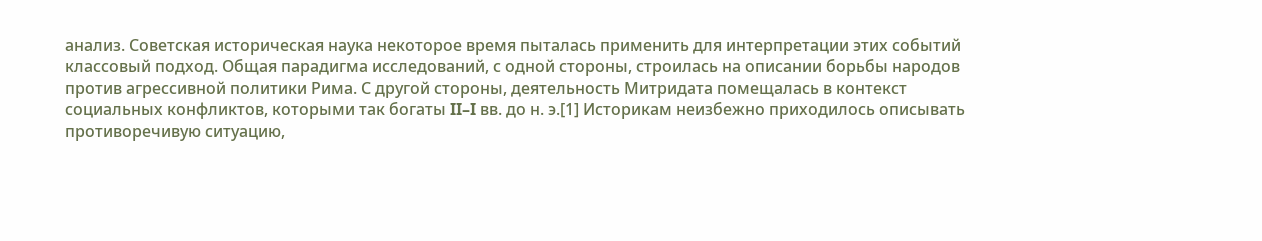анализ. Советская историческая наука некоторое время пыталась применить для интерпретации этих событий классовый подход. Общая парадигма исследований, с одной стороны, строилась на описании борьбы народов против агрессивной политики Рима. С другой стороны, деятельность Митридата помещалась в контекст социальных конфликтов, которыми так богаты II–I вв. до н. э.[1] Историкам неизбежно приходилось описывать противоречивую ситуацию,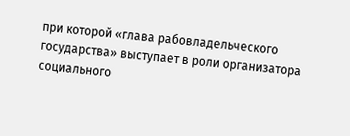при которой «глава рабовладельческого государства» выступает в роли организатора социального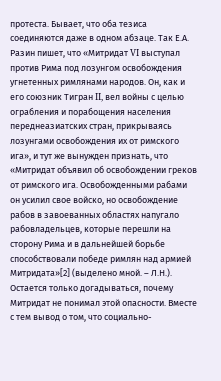протеста. Бывает, что оба тезиса соединяются даже в одном абзаце. Так Е.А. Разин пишет, что «Митридат VI выступал против Рима под лозунгом освобождения угнетенных римлянами народов. Он, как и его союзник Тигран II, вел войны с целью ограбления и порабощения населения переднеазиатских стран, прикрываясь лозунгами освобождения их от римского ига», и тут же вынужден признать, что «Митридат объявил об освобождении греков от римского ига. Освобожденными рабами он усилил свое войско, но освобождение рабов в завоеванных областях напугало рабовладельцев, которые перешли на сторону Рима и в дальнейшей борьбе способствовали победе римлян над армией Митридата»[2] (выделено мной. – Л.Н.). Остается только догадываться, почему Митридат не понимал этой опасности. Вместе с тем вывод о том, что социально-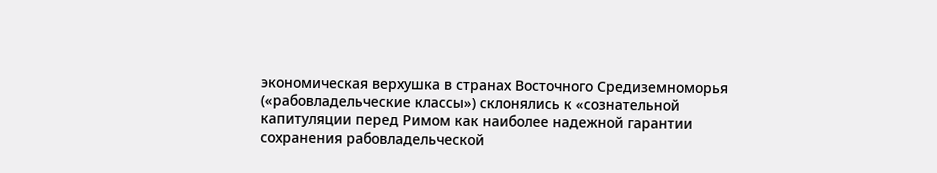экономическая верхушка в странах Восточного Средиземноморья («рабовладельческие классы») склонялись к «сознательной капитуляции перед Римом как наиболее надежной гарантии сохранения рабовладельческой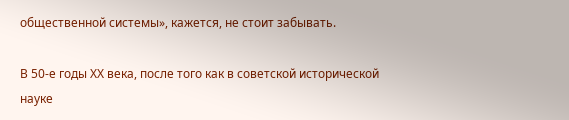общественной системы», кажется, не стоит забывать.

В 50-е годы ХХ века, после того как в советской исторической науке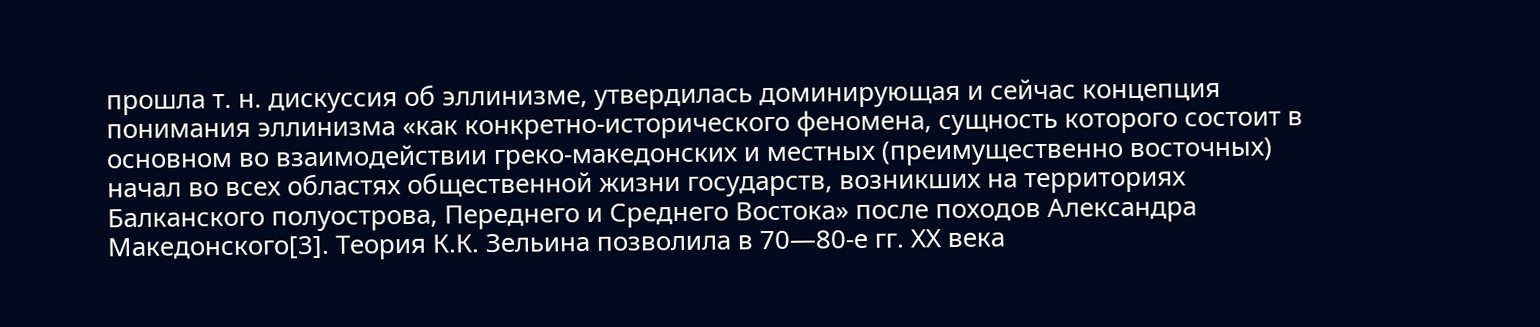прошла т. н. дискуссия об эллинизме, утвердилась доминирующая и сейчас концепция понимания эллинизма «как конкретно-исторического феномена, сущность которого состоит в основном во взаимодействии греко-македонских и местных (преимущественно восточных) начал во всех областях общественной жизни государств, возникших на территориях Балканского полуострова, Переднего и Среднего Востока» после походов Александра Македонского[3]. Теория К.К. Зельина позволила в 70—80-е гг. ХХ века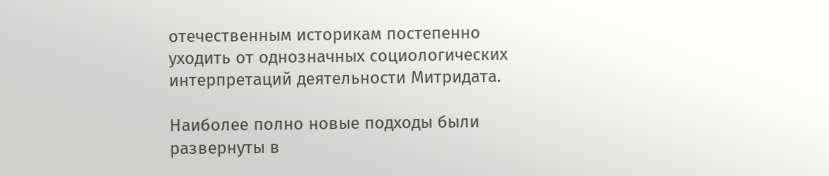отечественным историкам постепенно уходить от однозначных социологических интерпретаций деятельности Митридата.

Наиболее полно новые подходы были развернуты в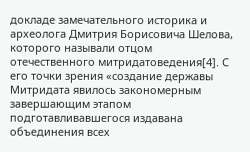докладе замечательного историка и археолога Дмитрия Борисовича Шелова, которого называли отцом отечественного митридатоведения[4]. С его точки зрения «создание державы Митридата явилось закономерным завершающим этапом подготавливавшегося издавана объединения всех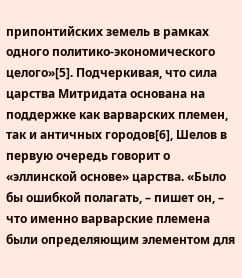припонтийских земель в рамках одного политико-экономического целого»[5]. Подчеркивая, что сила царства Митридата основана на поддержке как варварских племен, так и античных городов[6], Шелов в первую очередь говорит о «эллинской основе» царства. «Было бы ошибкой полагать, – пишет он, – что именно варварские племена были определяющим элементом для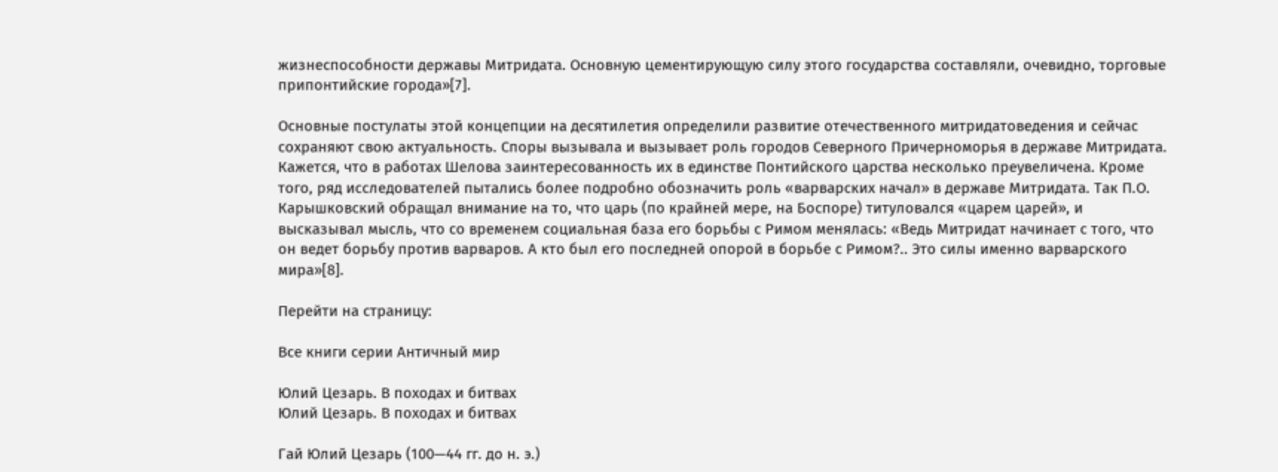жизнеспособности державы Митридата. Основную цементирующую силу этого государства составляли, очевидно, торговые припонтийские города»[7].

Основные постулаты этой концепции на десятилетия определили развитие отечественного митридатоведения и сейчас сохраняют свою актуальность. Споры вызывала и вызывает роль городов Северного Причерноморья в державе Митридата. Кажется, что в работах Шелова заинтересованность их в единстве Понтийского царства несколько преувеличена. Кроме того, ряд исследователей пытались более подробно обозначить роль «варварских начал» в державе Митридата. Так П.О. Карышковский обращал внимание на то, что царь (по крайней мере, на Боспоре) титуловался «царем царей», и высказывал мысль, что со временем социальная база его борьбы с Римом менялась: «Ведь Митридат начинает с того, что он ведет борьбу против варваров. А кто был его последней опорой в борьбе с Римом?.. Это силы именно варварского мира»[8].

Перейти на страницу:

Все книги серии Античный мир

Юлий Цезарь. В походах и битвах
Юлий Цезарь. В походах и битвах

Гай Юлий Цезарь (100—44 гг. до н. э.)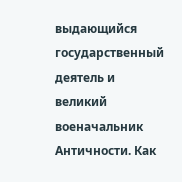выдающийся государственный деятель и великий военачальник Античности. Как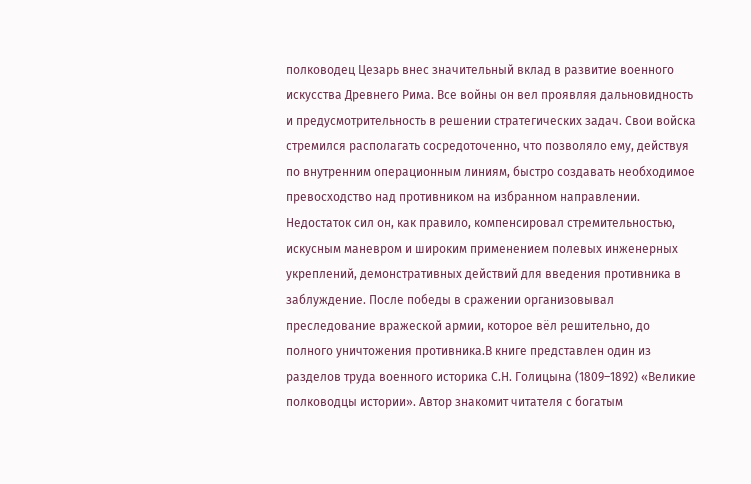полководец Цезарь внес значительный вклад в развитие военного искусства Древнего Рима. Все войны он вел проявляя дальновидность и предусмотрительность в решении стратегических задач. Свои войска стремился располагать сосредоточенно, что позволяло ему, действуя по внутренним операционным линиям, быстро создавать необходимое превосходство над противником на избранном направлении. Недостаток сил он, как правило, компенсировал стремительностью, искусным маневром и широким применением полевых инженерных укреплений, демонстративных действий для введения противника в заблуждение. После победы в сражении организовывал преследование вражеской армии, которое вёл решительно, до полного уничтожения противника.В книге представлен один из разделов труда военного историка С.Н. Голицына (1809–1892) «Великие полководцы истории». Автор знакомит читателя с богатым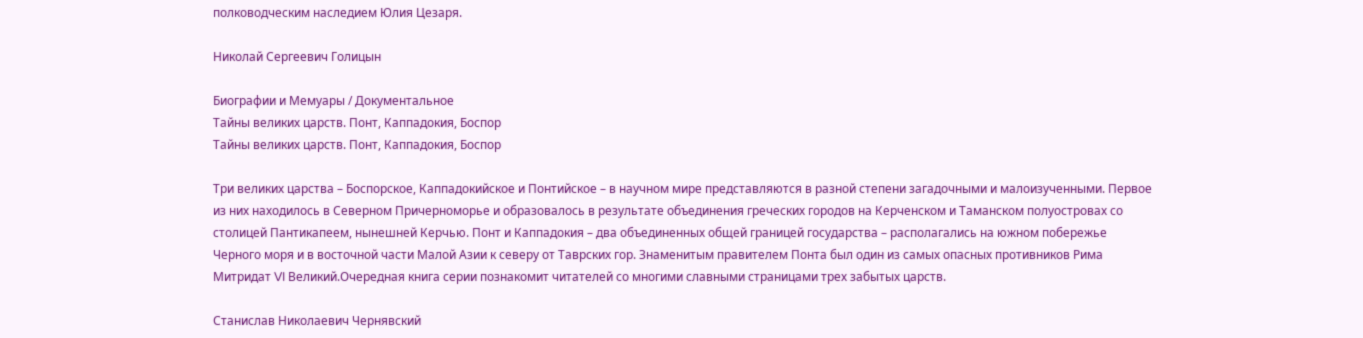полководческим наследием Юлия Цезаря.

Николай Сергеевич Голицын

Биографии и Мемуары / Документальное
Тайны великих царств. Понт, Каппадокия, Боспор
Тайны великих царств. Понт, Каппадокия, Боспор

Три великих царства – Боспорское, Каппадокийское и Понтийское – в научном мире представляются в разной степени загадочными и малоизученными. Первое из них находилось в Северном Причерноморье и образовалось в результате объединения греческих городов на Керченском и Таманском полуостровах со столицей Пантикапеем, нынешней Керчью. Понт и Каппадокия – два объединенных общей границей государства – располагались на южном побережье Черного моря и в восточной части Малой Азии к северу от Таврских гор. Знаменитым правителем Понта был один из самых опасных противников Рима Митридат VI Великий.Очередная книга серии познакомит читателей со многими славными страницами трех забытых царств.

Станислав Николаевич Чернявский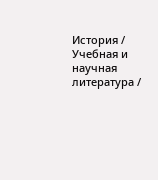История / Учебная и научная литература /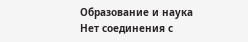Образование и наука
Нет соединения с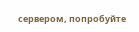сервером, попробуйте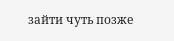зайти чуть позже